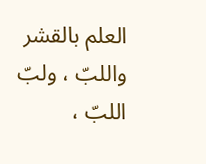العلم بالقشر واللبّ ، ولبّ اللبّ ،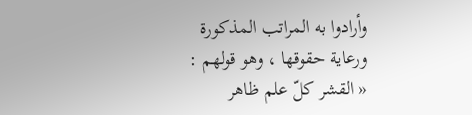وأرادوا به المراتب المذكورة ورعاية حقوقها ، وهو قولهم :
« القشر كلّ علم ظاهر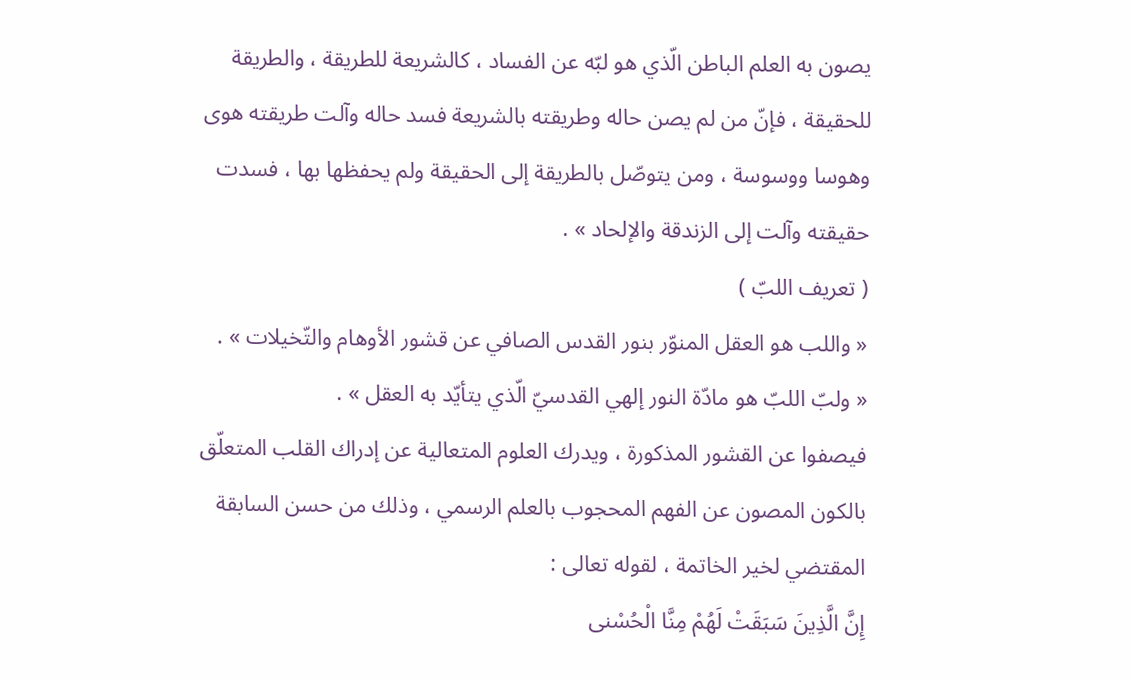يصون به العلم الباطن الّذي هو لبّه عن الفساد ، كالشريعة للطريقة ، والطريقة للحقيقة ، فإنّ من لم يصن حاله وطريقته بالشريعة فسد حاله وآلت طريقته هوى وهوسا ووسوسة ، ومن يتوصّل بالطريقة إلى الحقيقة ولم يحفظها بها ، فسدت حقيقته وآلت إلى الزندقة والإلحاد » .
( تعريف اللبّ )
« واللب هو العقل المنوّر بنور القدس الصافي عن قشور الأوهام والتّخيلات » .
« ولبّ اللبّ هو مادّة النور إلهي القدسيّ الّذي يتأيّد به العقل » .
فيصفوا عن القشور المذكورة ، ويدرك العلوم المتعالية عن إدراك القلب المتعلّق بالكون المصون عن الفهم المحجوب بالعلم الرسمي ، وذلك من حسن السابقة المقتضي لخير الخاتمة ، لقوله تعالى :
إِنَّ الَّذِينَ سَبَقَتْ لَهُمْ مِنَّا الْحُسْنى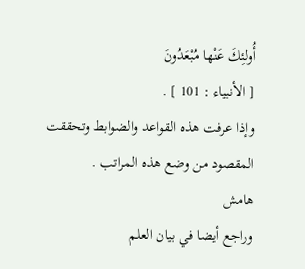أُولئِكَ عَنْها مُبْعَدُونَ
[ الأنبياء : 101 ] .
وإذا عرفت هذه القواعد والضوابط وتحققت المقصود من وضع هذه المراتب .
هامش
وراجع أيضا في بيان العلم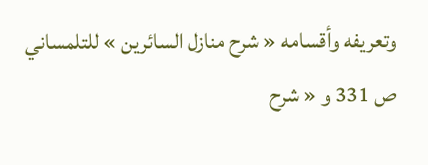وتعريفه وأقسامه « شرح منازل السائرين » للتلمساني ص 331 و « شرح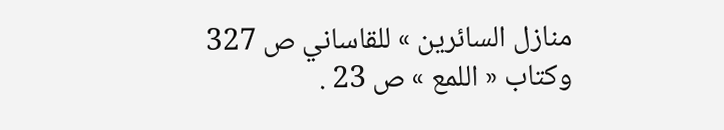منازل السائرين » للقاساني ص 327 وكتاب « اللمع » ص 23 .